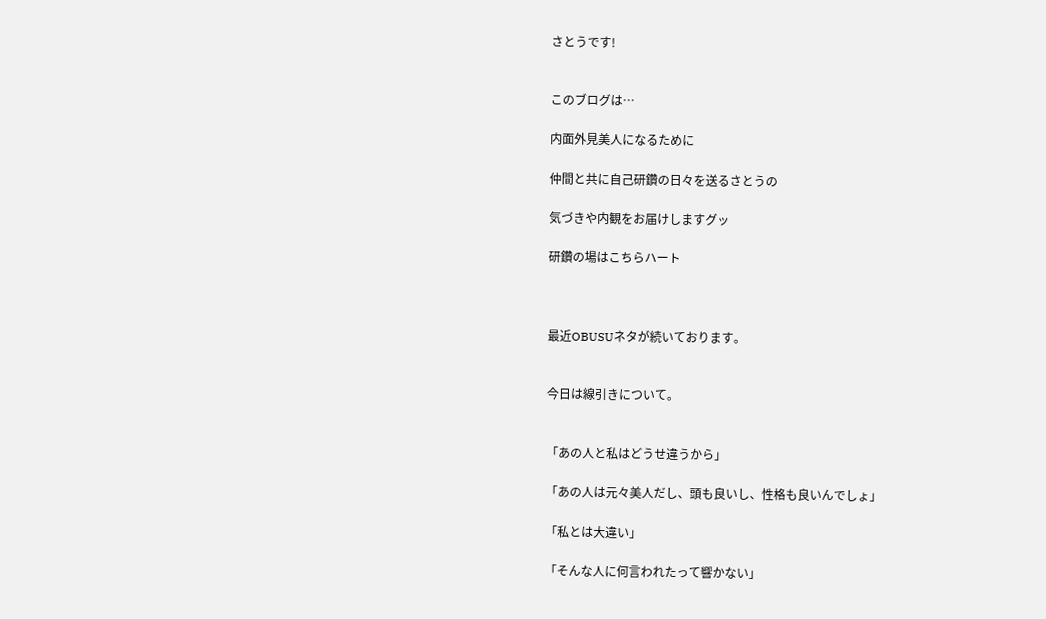さとうです!


このブログは…

内面外見美人になるために

仲間と共に自己研鑽の日々を送るさとうの

気づきや内観をお届けしますグッ

研鑽の場はこちらハート



最近OBUSUネタが続いております。


今日は線引きについて。


「あの人と私はどうせ違うから」

「あの人は元々美人だし、頭も良いし、性格も良いんでしょ」

「私とは大違い」

「そんな人に何言われたって響かない」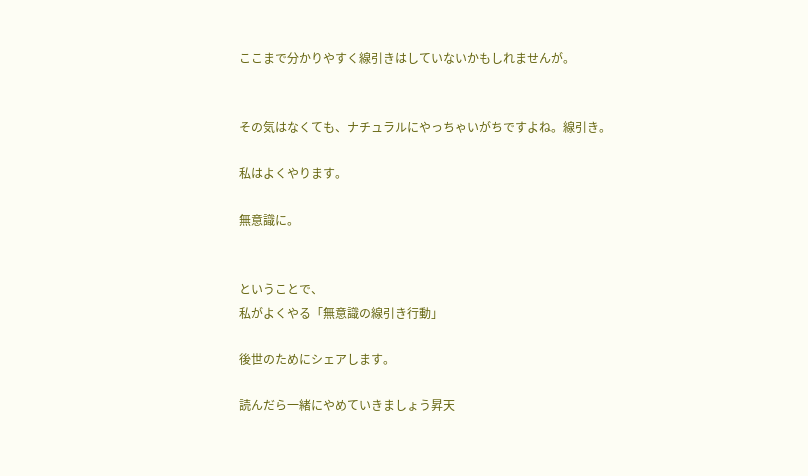ここまで分かりやすく線引きはしていないかもしれませんが。


その気はなくても、ナチュラルにやっちゃいがちですよね。線引き。

私はよくやります。

無意識に。


ということで、
私がよくやる「無意識の線引き行動」

後世のためにシェアします。

読んだら一緒にやめていきましょう昇天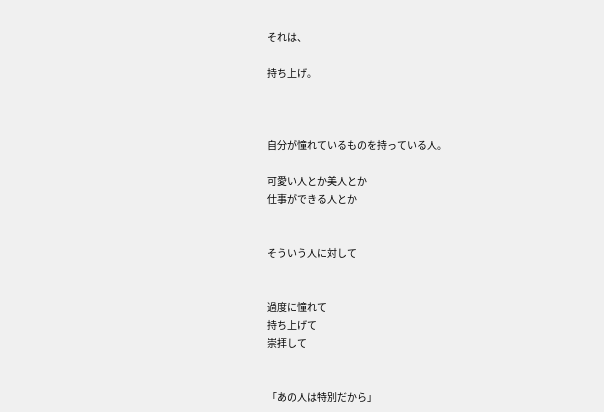それは、

持ち上げ。



自分が憧れているものを持っている人。

可愛い人とか美人とか
仕事ができる人とか


そういう人に対して


過度に憧れて
持ち上げて
崇拝して


「あの人は特別だから」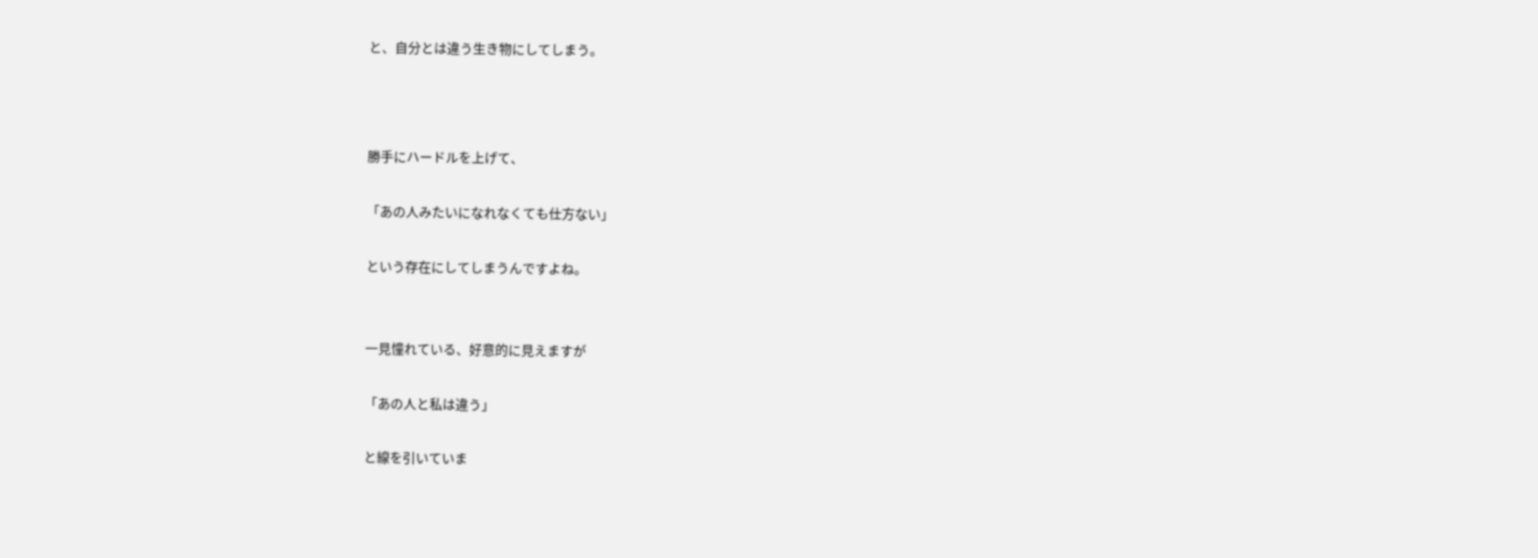と、自分とは違う生き物にしてしまう。



勝手にハードルを上げて、

「あの人みたいになれなくても仕方ない」

という存在にしてしまうんですよね。


一見憧れている、好意的に見えますが

「あの人と私は違う」

と線を引いていま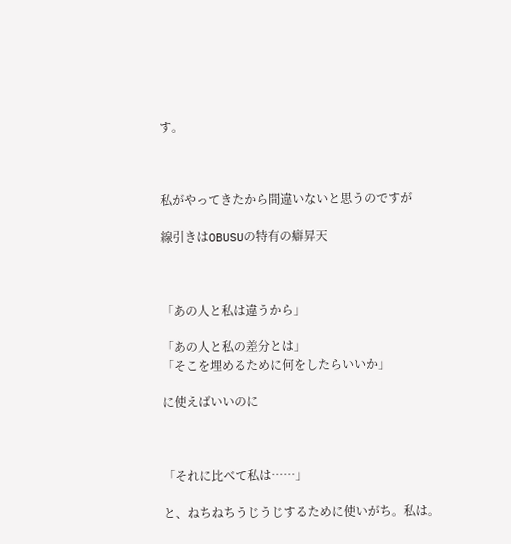す。



私がやってきたから間違いないと思うのですが

線引きはOBUSUの特有の癖昇天



「あの人と私は違うから」

「あの人と私の差分とは」
「そこを埋めるために何をしたらいいか」

に使えばいいのに



「それに比べて私は……」

と、ねちねちうじうじするために使いがち。私は。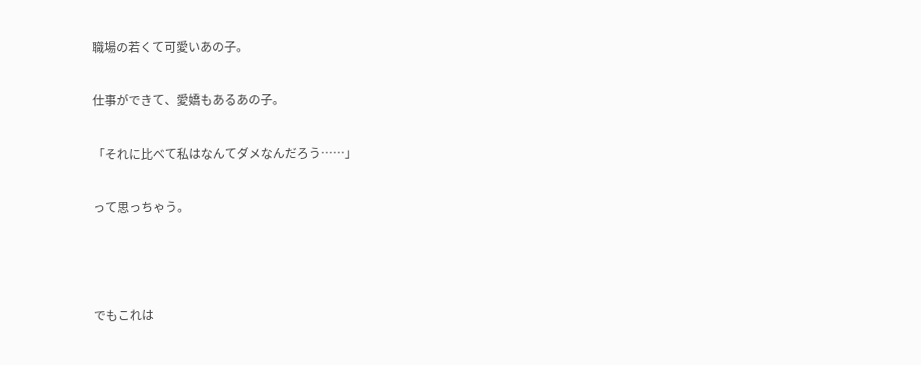職場の若くて可愛いあの子。

仕事ができて、愛嬌もあるあの子。

「それに比べて私はなんてダメなんだろう……」

って思っちゃう。



でもこれは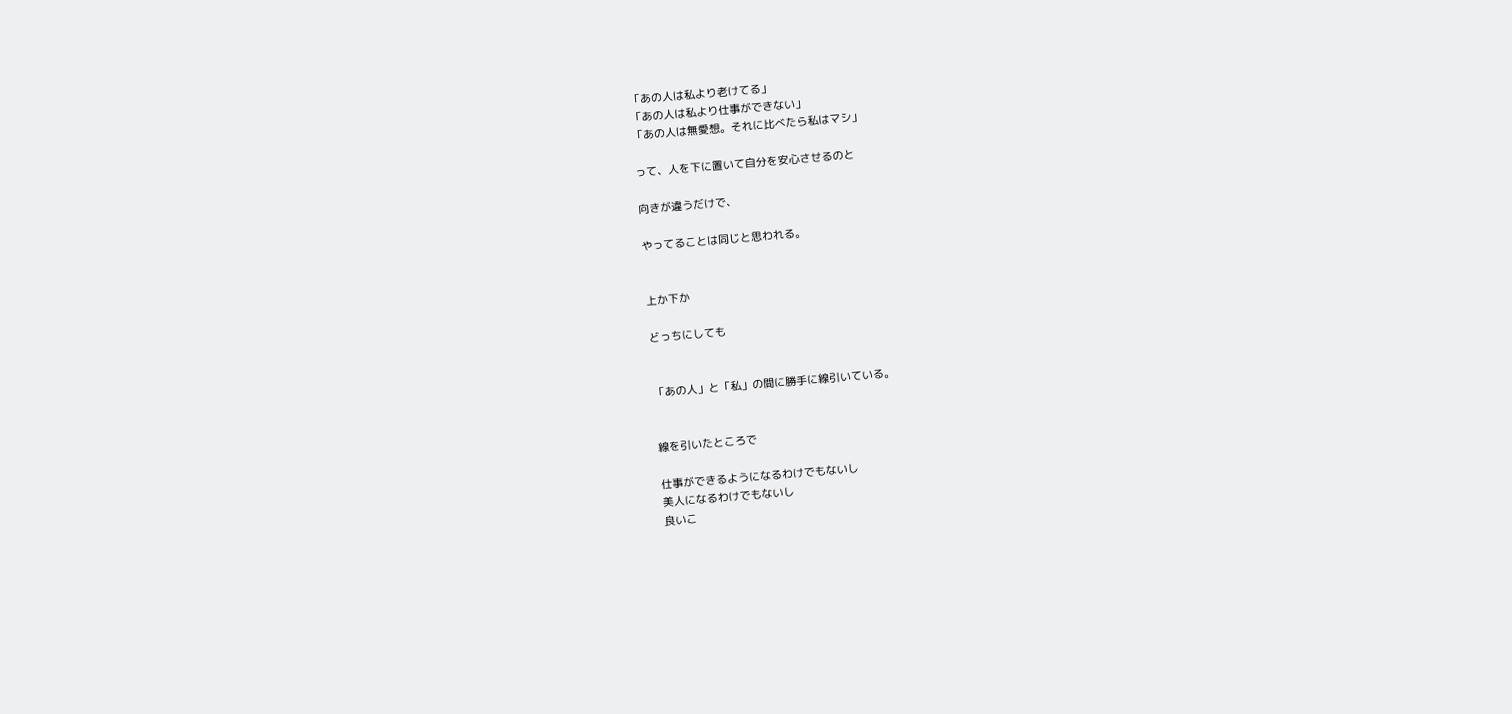「あの人は私より老けてる」
「あの人は私より仕事ができない」
「あの人は無愛想。それに比べたら私はマシ」

って、人を下に置いて自分を安心させるのと

向きが違うだけで、

やってることは同じと思われる。


上か下か

どっちにしても


「あの人」と「私」の間に勝手に線引いている。


線を引いたところで

仕事ができるようになるわけでもないし
美人になるわけでもないし
良いこ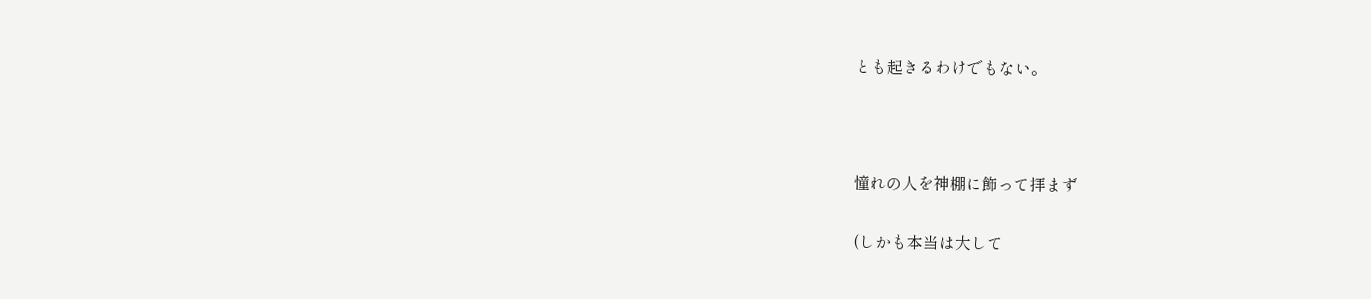とも起きるわけでもない。



憧れの人を神棚に飾って拝まず

(しかも本当は大して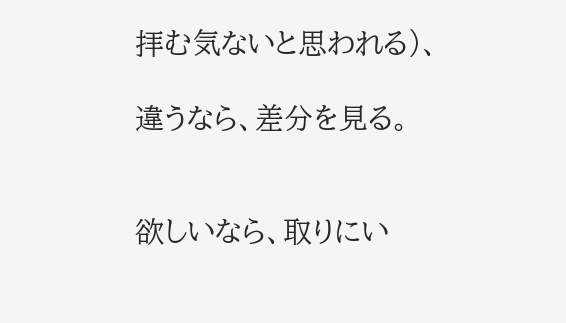拝む気ないと思われる)、

違うなら、差分を見る。


欲しいなら、取りにい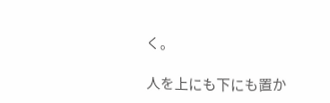く。

人を上にも下にも置か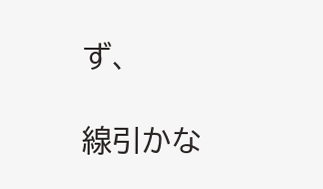ず、

線引かな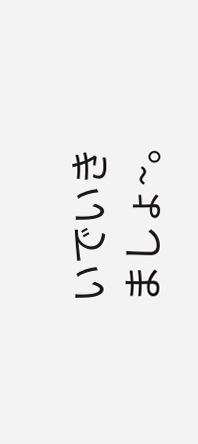いでいきましょ~。